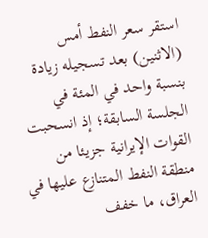استقر سعر النفط أمس (الاثنين) بعد تسجيله زيادة بنسبة واحد في المئة في الجلسة السابقة؛ إذ انسحبت القوات الإيرانية جزيئا من منطقة النفط المتنازع عليها في العراق، ما خفف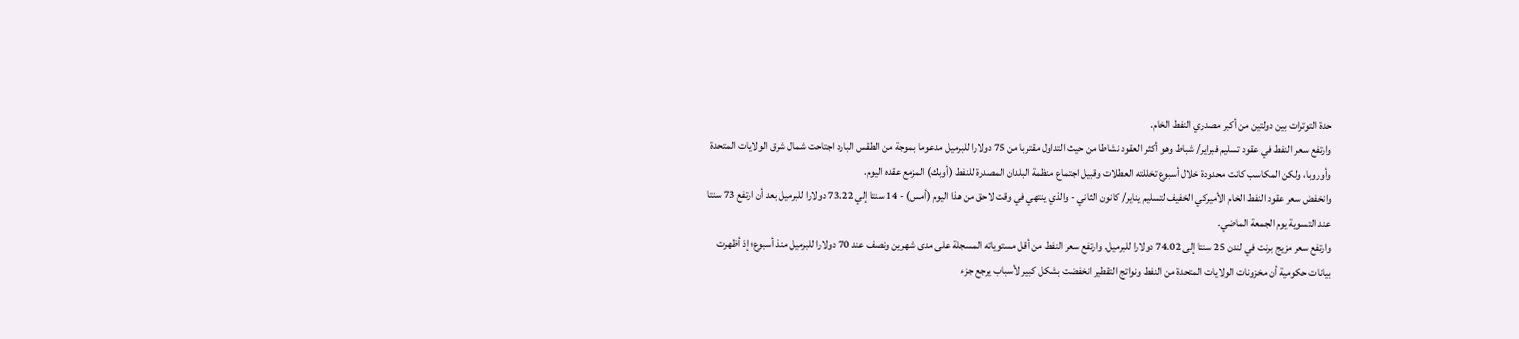حدة التوترات بين دولتين من أكبر مصدري النفط الخام.
وارتفع سعر النفط في عقود تسليم فبراير/ شباط وهو أكثر العقود نشاطا من حيث التداول مقتربا من 75 دولارا للبرميل مدعوما بموجة من الطقس البارد اجتاحت شمال شرق الولايات المتحدة وأوروبا، ولكن المكاسب كانت محدودة خلال أسبوع تخللته العطلات وقبيل اجتماع منظمة البلدان المصدرة للنفط (أوبك) المزمع عقده اليوم.
وانخفض سعر عقود النفط الخام الأميركي الخفيف لتسليم يناير/ كانون الثاني - والذي ينتهي في وقت لاحق من هذا اليوم (أمس) - 14 سنتا إلي 73.22 دولارا للبرميل بعد أن ارتفع 73 سنتا عند التسوية يوم الجمعة الماضي.
وارتفع سعر مزيج برنت في لندن 25 سنتا إلى 74.02 دولارا للبرميل. وارتفع سعر النفط من أقل مستوياته المسجلة على مدى شهرين ونصف عند 70 دولارا للبرميل منذ أسبوع؛ إذ أظهرت بيانات حكومية أن مخزونات الولايات المتحدة من النفط ونواتج التقطير انخفضت بشكل كبير لأسباب يرجع جزء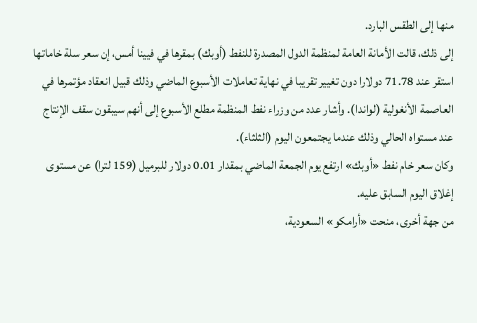منها إلى الطقس البارد.
إلى ذلك، قالت الأمانة العامة لمنظمة الدول المصدرة للنفط (أوبك) بمقرها في فيينا أمس، إن سعر سلة خاماتها استقر عند 71.78 دولارا دون تغيير تقريبا في نهاية تعاملات الأسبوع الماضي وذلك قبيل انعقاد مؤتمرها في العاصمة الأنغولية (لواندا). وأشار عدد من وزراء نفط المنظمة مطلع الأسبوع إلى أنهم سيبقون سقف الإنتاج عند مستواه الحالي وذلك عندما يجتمعون اليوم (الثلثاء).
وكان سعر خام نفط «أوبك» ارتفع يوم الجمعة الماضي بمقدار 0.01 دولار للبرميل (159 لترا) عن مستوى إغلاق اليوم السابق عليه.
من جهة أخرى، منحت «أرامكو» السعودية،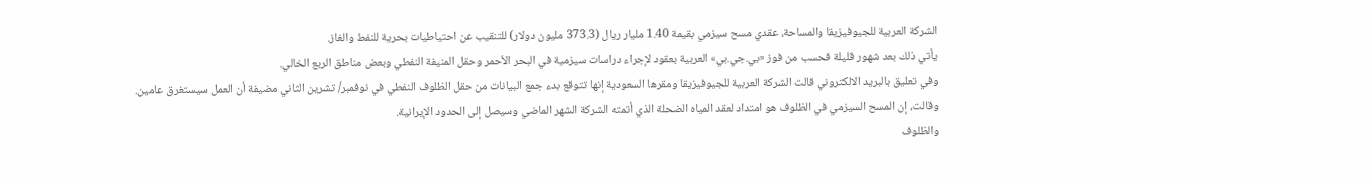الشركة العربية للجيوفيزيقا والمساحة، عقدي مسح سيزمي بقيمة 1.40 مليار ريال (373.3 مليون دولار) للتنقيب عن احتياطيات بحرية للنفط والغاز.
يأتي ذلك بعد شهور قليلة فحسب من فوز «بي.جي.بي» العربية بعقود لإجراء دراسات سيزمية في البحر الأحمر وحقل المنيفة النفطي وبعض مناطق الربع الخالي.
وفي تعليق بالبريد الالكتروني قالت الشركة العربية للجيوفيزيقا ومقرها السعودية إنها تتوقع بدء جمع البيانات من حقل الظلوف النفطي في نوفمبر/ تشرين الثاني مضيفة أن العمل سيستغرق عامين.
وقالت، إن المسح السيزمي في الظلوف هو امتداد لعقد المياه الضحلة الذي أتمته الشركة الشهر الماضي وسيصل إلى الحدود الإيرانية.
والظلوف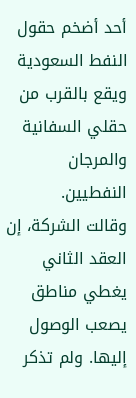أحد أضخم حقول النفط السعودية ويقع بالقرب من حقلي السفانية والمرجان النفطيين.
وقالت الشركة، إن العقد الثاني يغطي مناطق يصعب الوصول إليها. ولم تذكر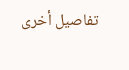تفاصيل أخرى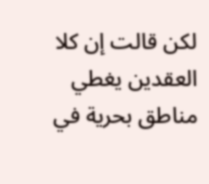لكن قالت إن كلا العقدين يغطي مناطق بحرية في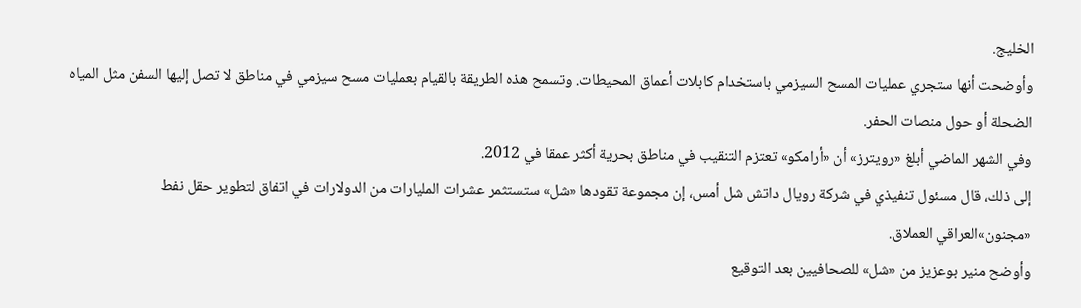الخليج.
وأوضحت أنها ستجري عمليات المسح السيزمي باستخدام كابلات أعماق المحيطات. وتسمح هذه الطريقة بالقيام بعمليات مسح سيزمي في مناطق لا تصل إليها السفن مثل المياه الضحلة أو حول منصات الحفر.
وفي الشهر الماضي أبلغ «رويترز» أن «أرامكو» تعتزم التنقيب في مناطق بحرية أكثر عمقا في 2012.
إلى ذلك، قال مسئول تنفيذي في شركة رويال داتش شل أمس، إن مجموعة تقودها «شل» ستستثمر عشرات المليارات من الدولارات في اتفاق لتطوير حقل نفط «مجنون»العراقي العملاق.
وأوضح منير بوعزيز من «شل» للصحافيين بعد التوقيع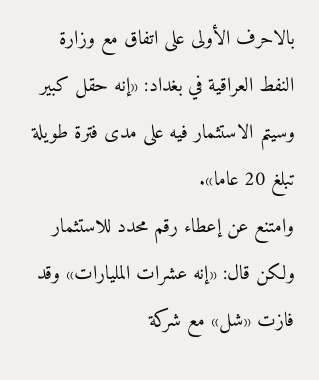بالاحرف الأولى على اتفاق مع وزارة النفط العراقية في بغداد: «إنه حقل كبير وسيتم الاستثمار فيه على مدى فترة طويلة تبلغ 20 عاما».
وامتنع عن إعطاء رقم محدد للاستثمار ولكن قال: «إنه عشرات المليارات» وقد فازت «شل» مع شركة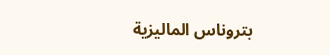بتروناس الماليزية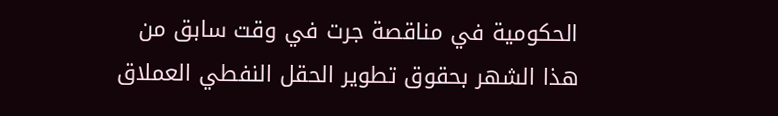الحكومية في مناقصة جرت في وقت سابق من هذا الشهر بحقوق تطوير الحقل النفطي العملاق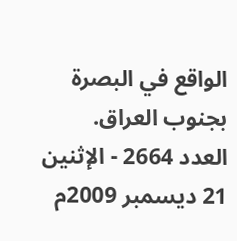الواقع في البصرة بجنوب العراق.
العدد 2664 - الإثنين 21 ديسمبر 2009م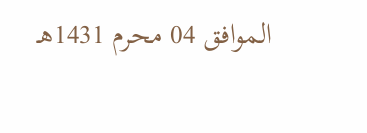الموافق 04 محرم 1431هـ